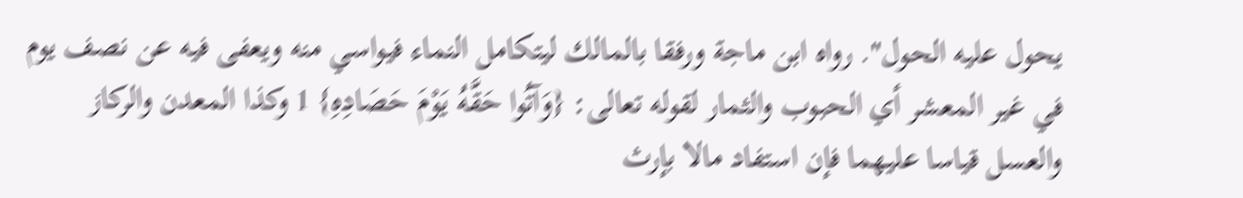يحول عليه الحول". رواه ابن ماجة ورفقا بالمالك ليتكامل النماء فيواسي منه ويعفى فيه عن نصف يوم في غير المعشر أي الحبوب والثمار لقوله تعالى: {وَآتُوا حَقَّهُ يَوْمَ حَصَادِهِ} 1 وكذا المعدن والركاز والعسل قياسا عليهما فإن استفاد مالا بإرث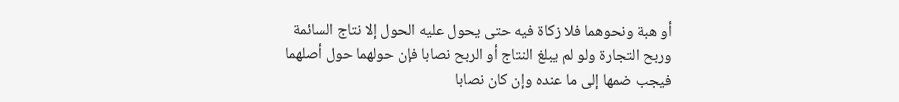أو هبة ونحوهما فلا زكاة فيه حتى يحول عليه الحول إلا نتاج السائمة وربح التجارة ولو لم يبلغ النتاج أو الربح نصابا فإن حولهما حول أصلهما فيجب ضمها إلى ما عنده وإن كان نصابا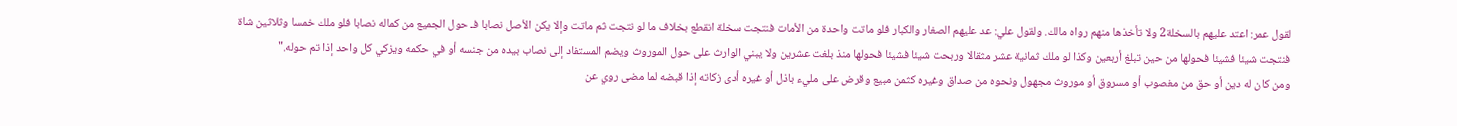لقول عمر: اعتد عليهم بالسخلة2 ولا تأخذها منهم رواه مالك. ولقول علي: عد عليهم الصغار والكبار فلو ماتت واحدة من الأمات فنتجت سخلة انقطع بخلاف ما لو نتجت ثم ماتت وإلا يكن الأصل نصابا فـ حول الجميع من كماله نصابا فلو ملك خمسا وثلاثين شاة فنتجت شيئا فشيئا فحولها من حين تبلغ أربعين وكذا لو ملك ثمانية عشر مثقالا وربحت شيئا فشيئا فحولها منذ بلغت عشرين ولا يبني الوارث على حول الموروث ويضم المستفاد إلى نصاب بيده من جنسه أو في حكمه ويزكي كل واحد إذا تم حوله."
ومن كان له دين أو حق من مغصوب أو مسروق أو موروث مجهول ونحوه من صداق وغيره كثمن مبيع وقرض على مليء باذل أو غيره أدى زكاته إذا قبضه لما مضى روي عن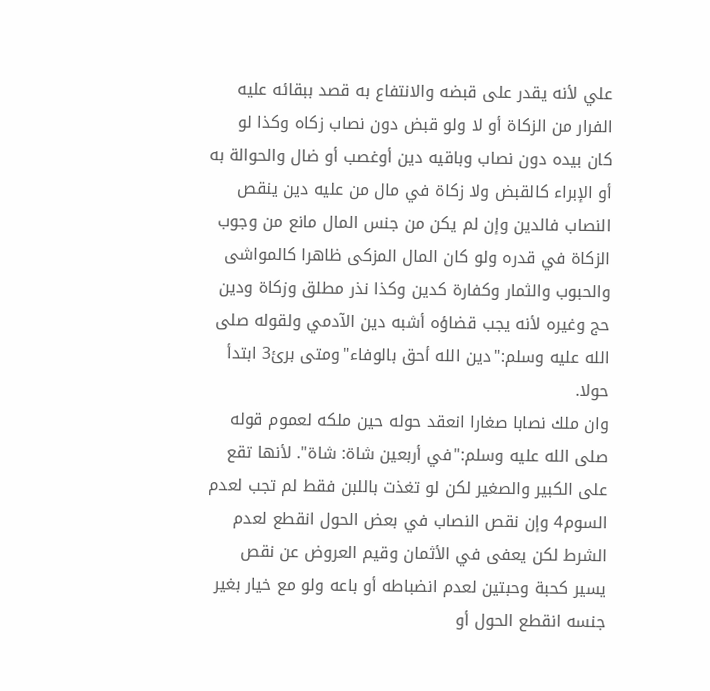علي لأنه يقدر على قبضه والانتفاع به قصد ببقائه عليه الفرار من الزكاة أو لا ولو قبض دون نصاب زكاه وكذا لو كان بيده دون نصاب وباقيه دين أوغصب أو ضال والحوالة به أو الإبراء كالقبض ولا زكاة في مال من عليه دين ينقص النصاب فالدين وإن لم يكن من جنس المال مانع من وجوب الزكاة في قدره ولو كان المال المزكى ظاهرا كالمواشى والحبوب والثمار وكفارة كدين وكذا نذر مطلق وزكاة ودين حج وغيره لأنه يجب قضاؤه أشبه دين الآدمي ولقوله صلى الله عليه وسلم:"دين الله أحق بالوفاء"ومتى برئ3 ابتدأ حولا.
وان ملك نصابا صغارا انعقد حوله حين ملكه لعموم قوله صلى الله عليه وسلم:"في أربعين شاة: شاة". لأنها تقع على الكبير والصغير لكن لو تغذت باللبن فقط لم تجب لعدم السوم4 وإن نقص النصاب في بعض الحول انقطع لعدم الشرط لكن يعفى في الأثمان وقيم العروض عن نقص يسير كحبة وحبتين لعدم انضباطه أو باعه ولو مع خيار بغير جنسه انقطع الحول أو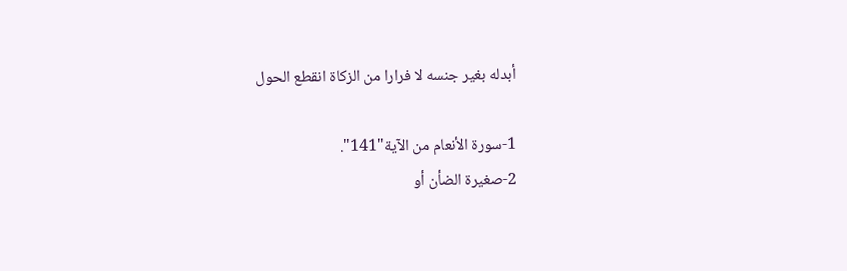أبدله بغير جنسه لا فرارا من الزكاة انقطع الحول

1-سورة الأنعام من الآية"141".
2-صغيرة الضأن أو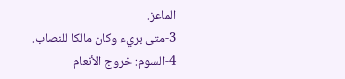الماعز.
3-متى بريء وكان مالكا للنصاب.
4-السوم: خروج الأنعام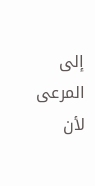إلى المرعى لأن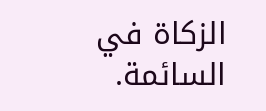الزكاة في السائمة.